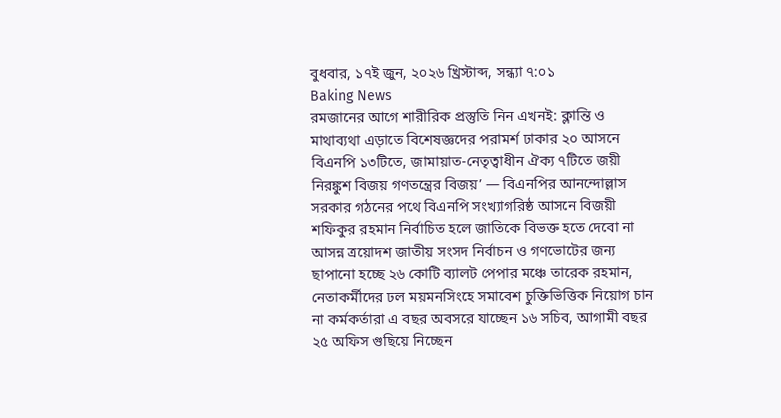বুধবার, ১৭ই জুন, ২০২৬ খ্রিস্টাব্দ, সন্ধ্যা ৭:০১
Baking News
রমজানের আগে শারীরিক প্রস্তুতি নিন এখনই: ক্লান্তি ও মাথাব্যথা এড়াতে বিশেষজ্ঞদের পরামর্শ ঢাকার ২০ আসনে বিএনপি ১৩টিতে, জামায়াত-নেতৃত্বাধীন ঐক্য ৭টিতে জয়ী নিরঙ্কুশ বিজয় গণতন্ত্রের বিজয়’ — বিএনপির আনন্দোল্লাস সরকার গঠনের পথে বিএনপি সংখ্যাগরিষ্ঠ আসনে বিজয়ী শফিকুর রহমান নির্বাচিত হলে জাতিকে বিভক্ত হতে দেবো না আসন্ন ত্রয়োদশ জাতীয় সংসদ নির্বাচন ও গণভোটের জন্য ছাপানো হচ্ছে ২৬ কোটি ব্যালট পেপার মঞ্চে তারেক রহমান, নেতাকর্মীদের ঢল ময়মনসিংহে সমাবেশ চুক্তিভিত্তিক নিয়োগ চান না কর্মকর্তারা এ বছর অবসরে যাচ্ছেন ১৬ সচিব, আগামী বছর ২৫ অফিস গুছিয়ে নিচ্ছেন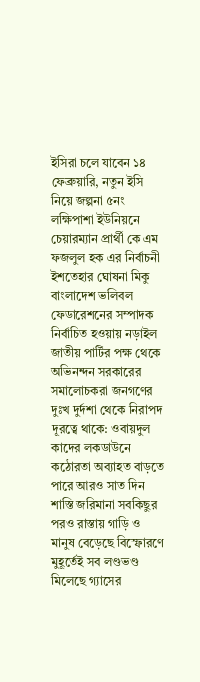ইসিরা চলে যাবেন ১৪ ফেব্রুয়ারি, নতুন ইসি নিয়ে জল্পনা ৫নং লক্ষিপাশা ইউনিয়নে চেয়ারম্যান প্রার্থী কে এম ফজলুল হক এর নির্বাচনী ইশতেহার ঘোষনা মিকু বাংলাদেশ ভলিবল ফেডারেশনের সম্পাদক নির্বাচিত হওয়ায় নড়াইল জাতীয় পার্টির পক্ষ থেকে অভিনন্দন সরকারের সমালোচকরা জনগণের দুঃখ দুর্দশা থেকে নিরাপদ দূরত্বে থাকে: ওবায়দুল কাদের লকডাউনে কঠোরতা অব্যাহত বাড়তে পারে আরও সাত দিন শাস্তি জরিমানা সবকিছুর পরও রাস্তায় গাড়ি ও মানুষ বেড়েছে বিস্ফোরণে মুহূর্তেই সব লণ্ডভণ্ড মিলেছে গ্যাসের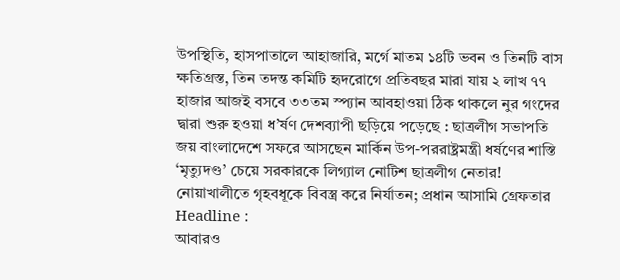উপস্থিতি, হাসপাতালে আহাজারি, মর্গে মাতম ১৪টি ভবন ও তিনটি বাস ক্ষতিগ্রস্ত, তিন তদন্ত কমিটি হৃদরোগে প্রতিবছর মারা যায় ২ লাখ ৭৭ হাজার আজই বসবে ৩৩তম স্প্যান আবহাওয়া ঠিক থাকলে নুর গংদের দ্বারা শুরু হওয়া ধ’র্ষণ দেশব্যাপী ছড়িয়ে পড়েছে : ছাত্রলীগ সভাপতি জয় বাংলাদেশে সফরে আসছেন মার্কিন উপ-পররাষ্ট্রমন্ত্রী ধর্ষণের শাস্তি ‘মৃত্যুদণ্ড’ চেয়ে সরকারকে লিগ্যাল নোটিশ ছাত্রলীগ নেতার! নোয়াখালীতে গৃহবধূকে বিবস্ত্র করে নির্যাতন; প্রধান আসামি গ্রেফতার
Headline :
আবারও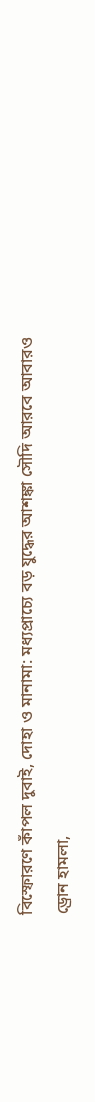বিস্ফোরণে কাঁপল দুবাই, দোহা ও মানামা: মধ্যপ্রাচ্যে বড় যুদ্ধের আশঙ্কা সৌদি আরবে আবারও ড্রোন হামলা,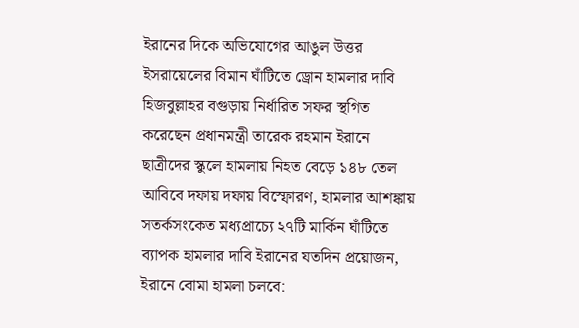ইরানের দিকে অভিযোগের আঙুল উত্তর ইসরায়েলের বিমান ঘাঁটিতে ড্রোন হামলার দাবি হিজবুল্লাহর বগুড়ায় নির্ধারিত সফর স্থগিত করেছেন প্রধানমন্ত্রী তারেক রহমান ইরানে ছাত্রীদের স্কুলে হামলায় নিহত বেড়ে ১৪৮ তেল আবিবে দফায় দফায় বিস্ফোরণ, হামলার আশঙ্কায় সতর্কসংকেত মধ্যপ্রাচ্যে ২৭টি মার্কিন ঘাঁটিতে ব্যাপক হামলার দাবি ইরানের যতদিন প্রয়োজন, ইরানে বোমা হামলা চলবে: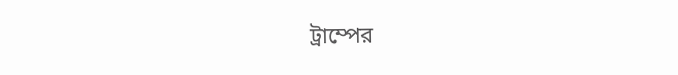ট্রাম্পের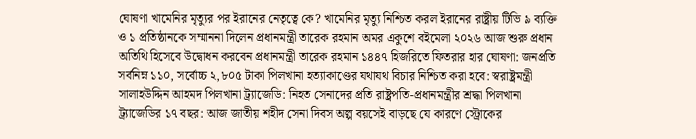ঘোষণা খামেনির মৃত্যুর পর ইরানের নেতৃত্বে কে? খামেনির মৃত্যু নিশ্চিত করল ইরানের রাষ্ট্রীয় টিভি ৯ ব্যক্তি ও ১ প্রতিষ্ঠানকে সম্মাননা দিলেন প্রধানমন্ত্রী তারেক রহমান অমর একুশে বইমেলা ২০২৬ আজ শুরু প্রধান অতিথি হিসেবে উদ্বোধন করবেন প্রধানমন্ত্রী তারেক রহমান ১৪৪৭ হিজরিতে ফিতরার হার ঘোষণা: জনপ্রতি সর্বনিম্ন ১১০, সর্বোচ্চ ২,৮০৫ টাকা পিলখানা হত্যাকাণ্ডের যথাযথ বিচার নিশ্চিত করা হবে: স্বরাষ্ট্রমন্ত্রী সালাহউদ্দিন আহমদ পিলখানা ট্র্যাজেডি: নিহত সেনাদের প্রতি রাষ্ট্রপতি-প্রধানমন্ত্রীর শ্রদ্ধা পিলখানা ট্র্যাজেডির ১৭ বছর: আজ জাতীয় শহীদ সেনা দিবস অল্প বয়সেই বাড়ছে যে কারণে স্ট্রোকের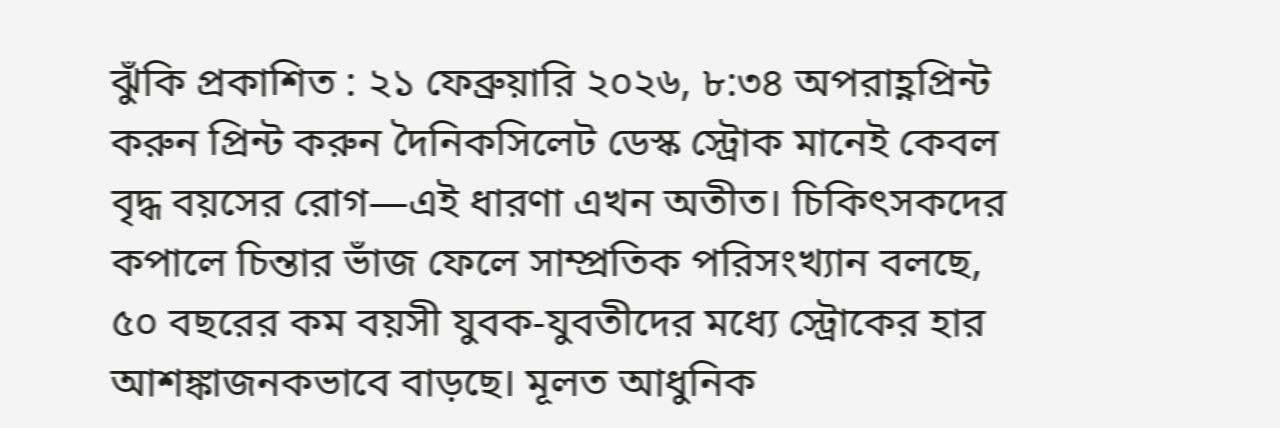ঝুঁকি প্রকাশিত : ২১ ফেব্রুয়ারি ২০২৬, ৮:৩৪ অপরাহ্ণপ্রিন্ট করুন প্রিন্ট করুন দৈনিকসিলেট ডেস্ক স্ট্রোক মানেই কেবল বৃদ্ধ বয়সের রোগ—এই ধারণা এখন অতীত। চিকিৎসকদের কপালে চিন্তার ভাঁজ ফেলে সাম্প্রতিক পরিসংখ্যান বলছে, ৫০ বছরের কম বয়সী যুবক-যুবতীদের মধ্যে স্ট্রোকের হার আশঙ্কাজনকভাবে বাড়ছে। মূলত আধুনিক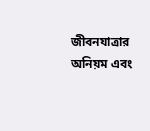জীবনযাত্রার অনিয়ম এবং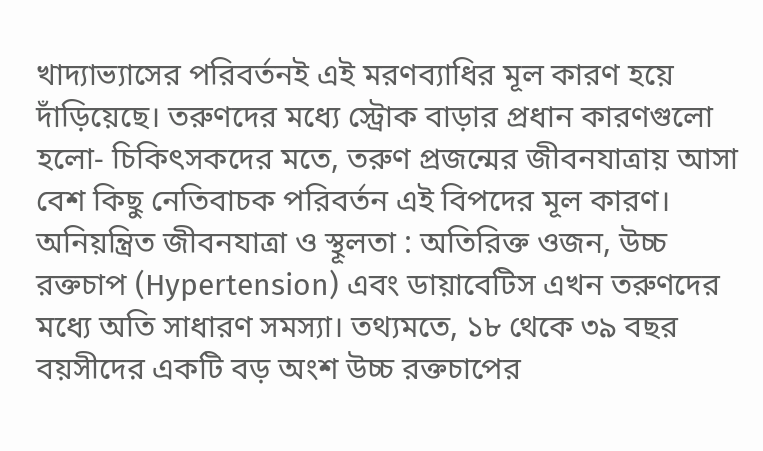খাদ্যাভ্যাসের পরিবর্তনই এই মরণব্যাধির মূল কারণ হয়ে দাঁড়িয়েছে। তরুণদের মধ্যে স্ট্রোক বাড়ার প্রধান কারণগুলো হলো- চিকিৎসকদের মতে, তরুণ প্রজন্মের জীবনযাত্রায় আসা বেশ কিছু নেতিবাচক পরিবর্তন এই বিপদের মূল কারণ। অনিয়ন্ত্রিত জীবনযাত্রা ও স্থূলতা : অতিরিক্ত ওজন, উচ্চ রক্তচাপ (Hypertension) এবং ডায়াবেটিস এখন তরুণদের মধ্যে অতি সাধারণ সমস্যা। তথ্যমতে, ১৮ থেকে ৩৯ বছর বয়সীদের একটি বড় অংশ উচ্চ রক্তচাপের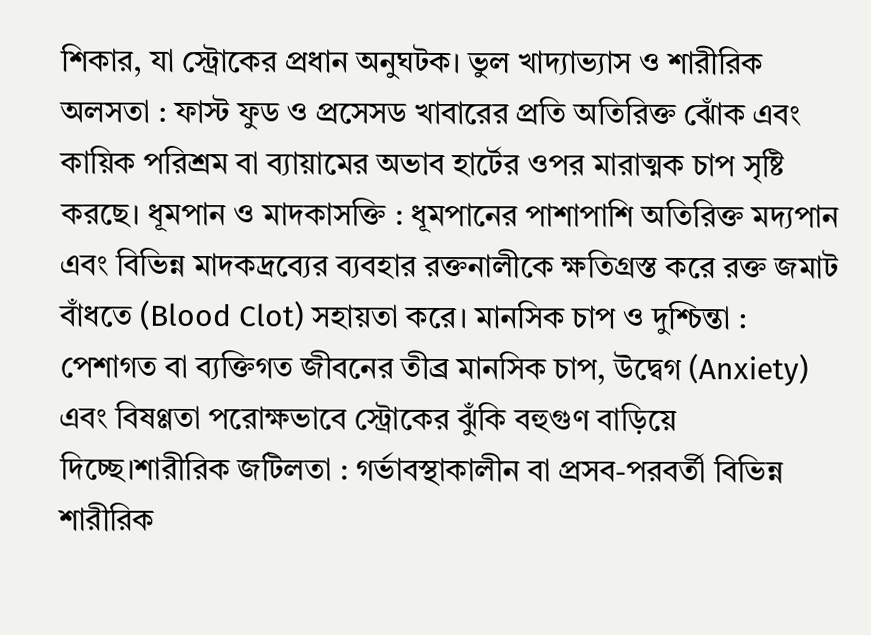শিকার, যা স্ট্রোকের প্রধান অনুঘটক। ভুল খাদ্যাভ্যাস ও শারীরিক অলসতা : ফাস্ট ফুড ও প্রসেসড খাবারের প্রতি অতিরিক্ত ঝোঁক এবং কায়িক পরিশ্রম বা ব্যায়ামের অভাব হার্টের ওপর মারাত্মক চাপ সৃষ্টি করছে। ধূমপান ও মাদকাসক্তি : ধূমপানের পাশাপাশি অতিরিক্ত মদ্যপান এবং বিভিন্ন মাদকদ্রব্যের ব্যবহার রক্তনালীকে ক্ষতিগ্রস্ত করে রক্ত জমাট বাঁধতে (Blood Clot) সহায়তা করে। মানসিক চাপ ও দুশ্চিন্তা : পেশাগত বা ব্যক্তিগত জীবনের তীব্র মানসিক চাপ, উদ্বেগ (Anxiety) এবং বিষণ্ণতা পরোক্ষভাবে স্ট্রোকের ঝুঁকি বহুগুণ বাড়িয়ে দিচ্ছে।শারীরিক জটিলতা : গর্ভাবস্থাকালীন বা প্রসব-পরবর্তী বিভিন্ন শারীরিক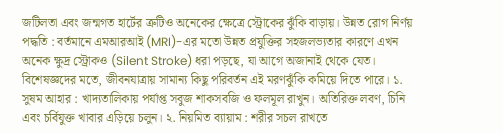জটিলতা এবং জন্মগত হার্টের ত্রুটিও অনেকের ক্ষেত্রে স্ট্রোকের ঝুঁকি বাড়ায়। উন্নত রোগ নির্ণয় পদ্ধতি : বর্তমানে এমআরআই (MRI)-এর মতো উন্নত প্রযুক্তির সহজলভ্যতার কারণে এখন অনেক ক্ষুদ্র স্ট্রোকও (Silent Stroke) ধরা পড়ছে, যা আগে অজানাই থেকে যেত। বিশেষজ্ঞদের মতে, জীবনযাত্রায় সামান্য কিছু পরিবর্তন এই মরণঝুঁকি কমিয়ে দিতে পারে। ১. সুষম আহার : খাদ্যতালিকায় পর্যাপ্ত সবুজ শাকসবজি ও ফলমূল রাখুন। অতিরিক্ত লবণ, চিনি এবং চর্বিযুক্ত খাবার এড়িয়ে চলুন। ২. নিয়মিত ব্যায়াম : শরীর সচল রাখতে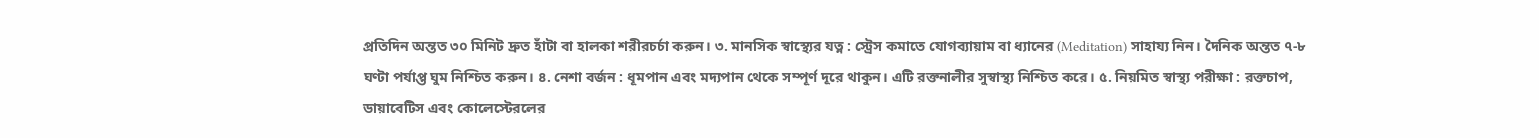প্রতিদিন অন্তত ৩০ মিনিট দ্রুত হাঁটা বা হালকা শরীরচর্চা করুন। ৩. মানসিক স্বাস্থ্যের যত্ন : স্ট্রেস কমাতে যোগব্যায়াম বা ধ্যানের (Meditation) সাহায্য নিন। দৈনিক অন্তত ৭-৮ ঘণ্টা পর্যাপ্ত ঘুম নিশ্চিত করুন। ৪. নেশা বর্জন : ধূমপান এবং মদ্যপান থেকে সম্পূর্ণ দূরে থাকুন। এটি রক্তনালীর সুস্বাস্থ্য নিশ্চিত করে। ৫. নিয়মিত স্বাস্থ্য পরীক্ষা : রক্তচাপ, ডায়াবেটিস এবং কোলেস্টেরলের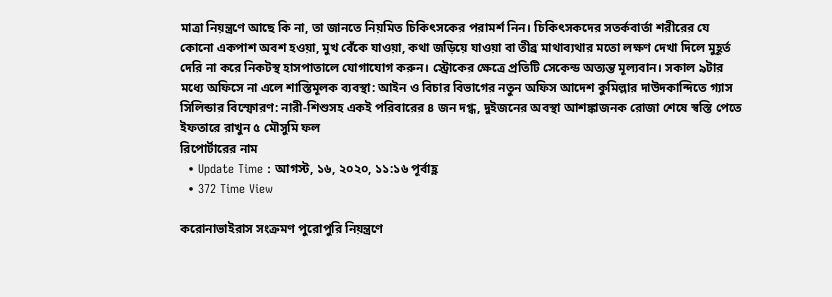মাত্রা নিয়ন্ত্রণে আছে কি না, তা জানতে নিয়মিত চিকিৎসকের পরামর্শ নিন। চিকিৎসকদের সতর্কবার্তা শরীরের যে কোনো একপাশ অবশ হওয়া, মুখ বেঁকে যাওয়া, কথা জড়িয়ে যাওয়া বা তীব্র মাথাব্যথার মতো লক্ষণ দেখা দিলে মুহূর্ত দেরি না করে নিকটস্থ হাসপাতালে যোগাযোগ করুন। স্ট্রোকের ক্ষেত্রে প্রতিটি সেকেন্ড অত্যন্ত মূল্যবান। সকাল ৯টার মধ্যে অফিসে না এলে শাস্তিমূলক ব্যবস্থা: আইন ও বিচার বিভাগের নতুন অফিস আদেশ কুমিল্লার দাউদকান্দিতে গ্যাস সিলিন্ডার বিস্ফোরণ: নারী-শিশুসহ একই পরিবারের ৪ জন দগ্ধ, দুইজনের অবস্থা আশঙ্কাজনক রোজা শেষে স্বস্তি পেতে ইফতারে রাখুন ৫ মৌসুমি ফল
রিপোর্টারের নাম
  • Update Time : আগস্ট, ১৬, ২০২০, ১১:১৬ পূর্বাহ্ণ
  • 372 Time View

করোনাভাইরাস সংক্রমণ পুরোপুরি নিয়ন্ত্রণে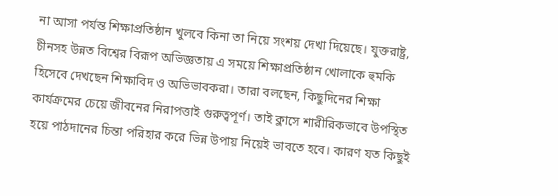না আসা পর্যন্ত শিক্ষাপ্রতিষ্ঠান খুলবে কিনা তা নিয়ে সংশয় দেখা দিয়েছে। যুক্তরাষ্ট্র, চীনসহ উন্নত বিশ্বের বিরূপ অভিজ্ঞতায় এ সময়ে শিক্ষাপ্রতিষ্ঠান খোলাকে হুমকি হিসেবে দেখছেন শিক্ষাবিদ ও অভিভাবকরা। তারা বলছেন, কিছুদিনের শিক্ষা কার্যক্রমের চেয়ে জীবনের নিরাপত্তাই গুরুত্বপূর্ণ। তাই ক্লাসে শারীরিকভাবে উপস্থিত হয়ে পাঠদানের চিন্তা পরিহার করে ভিন্ন উপায় নিয়েই ভাবতে হবে। কারণ যত কিছুই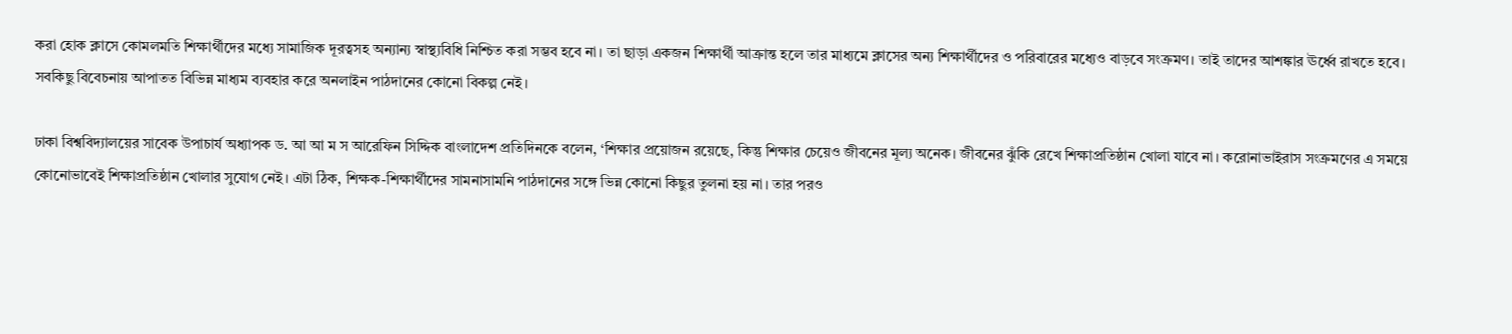করা হোক ক্লাসে কোমলমতি শিক্ষার্থীদের মধ্যে সামাজিক দূরত্বসহ অন্যান্য স্বাস্থ্যবিধি নিশ্চিত করা সম্ভব হবে না। তা ছাড়া একজন শিক্ষার্থী আক্রান্ত হলে তার মাধ্যমে ক্লাসের অন্য শিক্ষার্থীদের ও পরিবারের মধ্যেও বাড়বে সংক্রমণ। তাই তাদের আশঙ্কার ঊর্ধ্বে রাখতে হবে। সবকিছু বিবেচনায় আপাতত বিভিন্ন মাধ্যম ব্যবহার করে অনলাইন পাঠদানের কোনো বিকল্প নেই।

ঢাকা বিশ্ববিদ্যালয়ের সাবেক উপাচার্য অধ্যাপক ড. আ আ ম স আরেফিন সিদ্দিক বাংলাদেশ প্রতিদিনকে বলেন, ‘শিক্ষার প্রয়োজন রয়েছে, কিন্তু শিক্ষার চেয়েও জীবনের মূল্য অনেক। জীবনের ঝুঁকি রেখে শিক্ষাপ্রতিষ্ঠান খোলা যাবে না। করোনাভাইরাস সংক্রমণের এ সময়ে কোনোভাবেই শিক্ষাপ্রতিষ্ঠান খোলার সুযোগ নেই। এটা ঠিক, শিক্ষক-শিক্ষার্থীদের সামনাসামনি পাঠদানের সঙ্গে ভিন্ন কোনো কিছুর তুলনা হয় না। তার পরও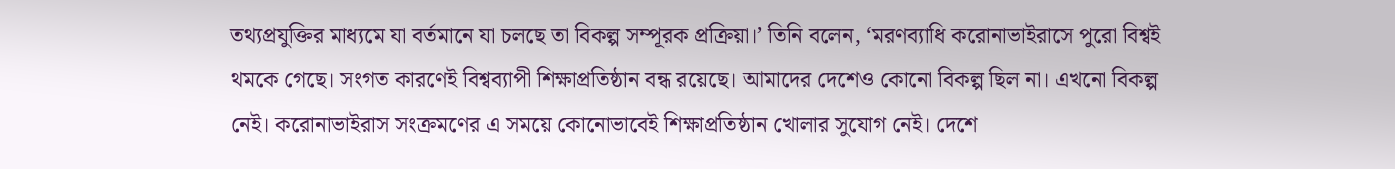তথ্যপ্রযুক্তির মাধ্যমে যা বর্তমানে যা চলছে তা বিকল্প সম্পূরক প্রক্রিয়া।’ তিনি বলেন, ‘মরণব্যাধি করোনাভাইরাসে পুরো বিশ্বই থমকে গেছে। সংগত কারণেই বিশ্বব্যাপী শিক্ষাপ্রতিষ্ঠান বন্ধ রয়েছে। আমাদের দেশেও কোনো বিকল্প ছিল না। এখনো বিকল্প নেই। করোনাভাইরাস সংক্রমণের এ সময়ে কোনোভাবেই শিক্ষাপ্রতিষ্ঠান খোলার সুযোগ নেই। দেশে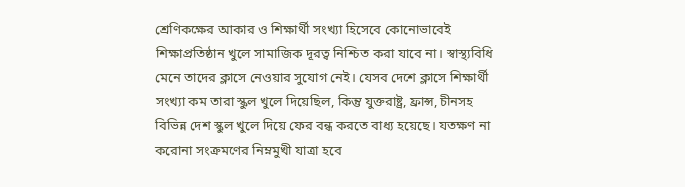শ্রেণিকক্ষের আকার ও শিক্ষার্থী সংখ্যা হিসেবে কোনোভাবেই শিক্ষাপ্রতিষ্ঠান খুলে সামাজিক দূরত্ব নিশ্চিত করা যাবে না। স্বাস্থ্যবিধি মেনে তাদের ক্লাসে নেওয়ার সুযোগ নেই। যেসব দেশে ক্লাসে শিক্ষার্থী সংখ্যা কম তারা স্কুল খুলে দিয়েছিল, কিন্তু যুক্তরাষ্ট্র, ফ্রান্স, চীনসহ বিভিন্ন দেশ স্কুল খুলে দিয়ে ফের বন্ধ করতে বাধ্য হয়েছে। যতক্ষণ না করোনা সংক্রমণের নিম্নমুখী যাত্রা হবে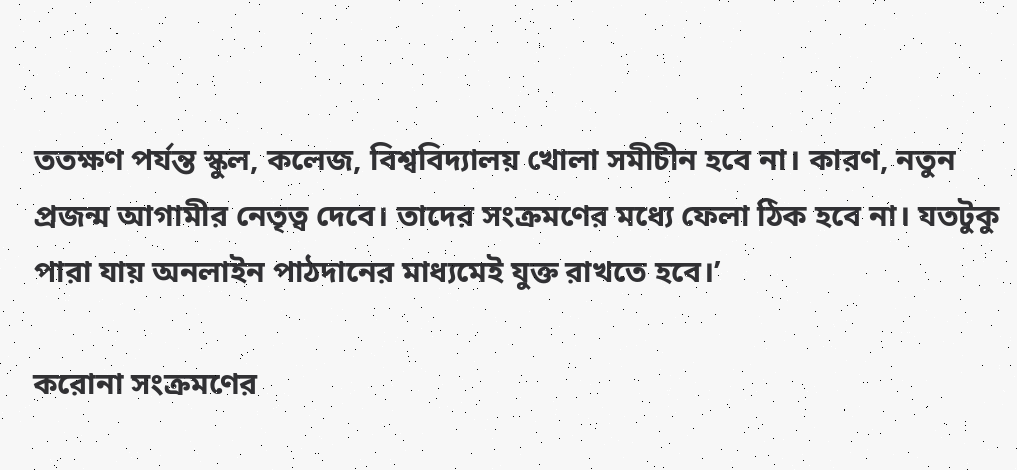ততক্ষণ পর্যন্ত স্কুল, কলেজ, বিশ্ববিদ্যালয় খোলা সমীচীন হবে না। কারণ, নতুন প্রজন্ম আগামীর নেতৃত্ব দেবে। তাদের সংক্রমণের মধ্যে ফেলা ঠিক হবে না। যতটুকু পারা যায় অনলাইন পাঠদানের মাধ্যমেই যুক্ত রাখতে হবে।’

করোনা সংক্রমণের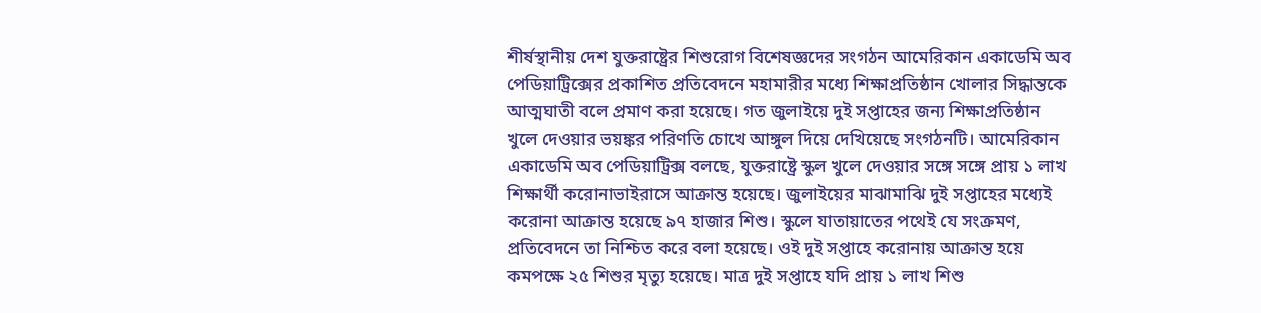শীর্ষস্থানীয় দেশ যুক্তরাষ্ট্রের শিশুরোগ বিশেষজ্ঞদের সংগঠন আমেরিকান একাডেমি অব পেডিয়াট্রিক্সের প্রকাশিত প্রতিবেদনে মহামারীর মধ্যে শিক্ষাপ্রতিষ্ঠান খোলার সিদ্ধান্তকে আত্মঘাতী বলে প্রমাণ করা হয়েছে। গত জুলাইয়ে দুই সপ্তাহের জন্য শিক্ষাপ্রতিষ্ঠান খুলে দেওয়ার ভয়ঙ্কর পরিণতি চোখে আঙ্গুল দিয়ে দেখিয়েছে সংগঠনটি। আমেরিকান একাডেমি অব পেডিয়াট্রিক্স বলছে, যুক্তরাষ্ট্রে স্কুল খুলে দেওয়ার সঙ্গে সঙ্গে প্রায় ১ লাখ শিক্ষার্থী করোনাভাইরাসে আক্রান্ত হয়েছে। জুলাইয়ের মাঝামাঝি দুই সপ্তাহের মধ্যেই করোনা আক্রান্ত হয়েছে ৯৭ হাজার শিশু। স্কুলে যাতায়াতের পথেই যে সংক্রমণ, প্রতিবেদনে তা নিশ্চিত করে বলা হয়েছে। ওই দুই সপ্তাহে করোনায় আক্রান্ত হয়ে কমপক্ষে ২৫ শিশুর মৃত্যু হয়েছে। মাত্র দুই সপ্তাহে যদি প্রায় ১ লাখ শিশু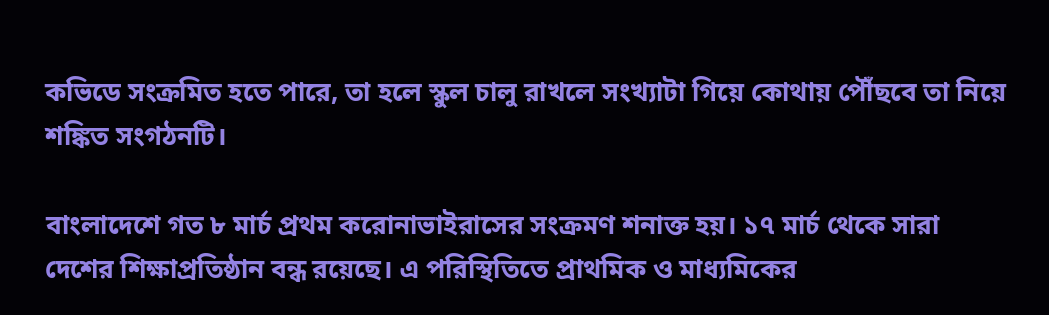কভিডে সংক্রমিত হতে পারে, তা হলে স্কুল চালু রাখলে সংখ্যাটা গিয়ে কোথায় পৌঁছবে তা নিয়ে শঙ্কিত সংগঠনটি।

বাংলাদেশে গত ৮ মার্চ প্রথম করোনাভাইরাসের সংক্রমণ শনাক্ত হয়। ১৭ মার্চ থেকে সারা দেশের শিক্ষাপ্রতিষ্ঠান বন্ধ রয়েছে। এ পরিস্থিতিতে প্রাথমিক ও মাধ্যমিকের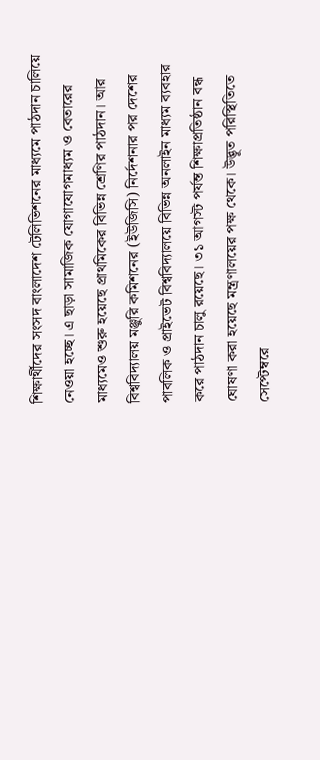শিক্ষার্থীদের সংসদ বাংলাদেশ টেলিভিশনের মাধ্যমে পাঠদান চালিয়ে নেওয়া হচ্ছে। এ ছাড়া সামাজিক যোগাযোগমাধ্যম ও বেতারের মাধ্যমেও শুরু হয়েছে প্রাথমিকের বিভিন্ন শ্রেণির পাঠদান। আর বিশ্ববিদ্যালয় মঞ্জুরি কমিশনের (ইউজিসি) নির্দেশনার পর দেশের পাবলিক ও প্রাইভেট বিশ্ববিদ্যালয়ে বিভিন্ন অনলাইন মাধ্যম ব্যবহার করে পাঠদান চালু রয়েছে। ৩১ আগস্ট পর্যন্ত শিক্ষাপ্রতিষ্ঠান বন্ধ ঘোষণা করা হয়েছে মন্ত্রণালয়ের পক্ষ থেকে। উদ্ভূত পরিস্থিতিতে সেপ্টেম্বরে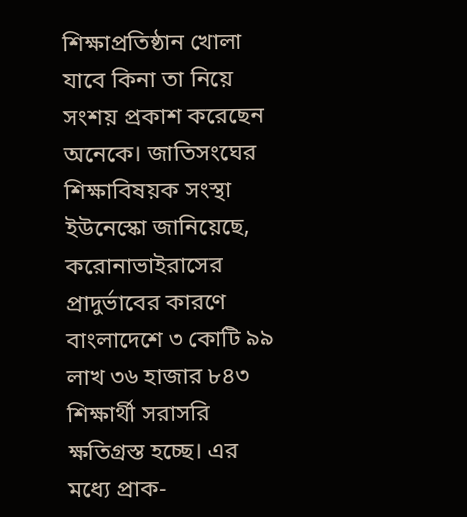শিক্ষাপ্রতিষ্ঠান খোলা যাবে কিনা তা নিয়ে সংশয় প্রকাশ করেছেন অনেকে। জাতিসংঘের শিক্ষাবিষয়ক সংস্থা ইউনেস্কো জানিয়েছে, করোনাভাইরাসের প্রাদুর্ভাবের কারণে বাংলাদেশে ৩ কোটি ৯৯ লাখ ৩৬ হাজার ৮৪৩ শিক্ষার্থী সরাসরি ক্ষতিগ্রস্ত হচ্ছে। এর মধ্যে প্রাক-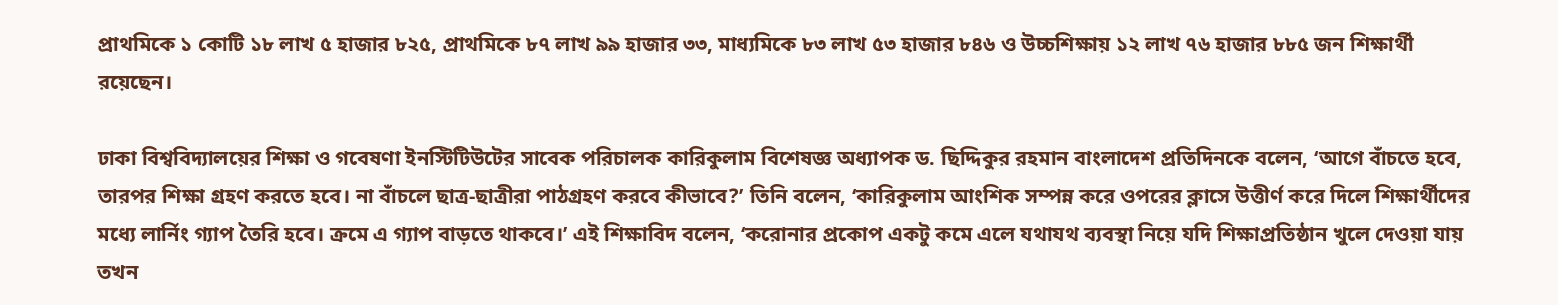প্রাথমিকে ১ কোটি ১৮ লাখ ৫ হাজার ৮২৫, প্রাথমিকে ৮৭ লাখ ৯৯ হাজার ৩৩, মাধ্যমিকে ৮৩ লাখ ৫৩ হাজার ৮৪৬ ও উচ্চশিক্ষায় ১২ লাখ ৭৬ হাজার ৮৮৫ জন শিক্ষার্থী রয়েছেন।

ঢাকা বিশ্ববিদ্যালয়ের শিক্ষা ও গবেষণা ইনস্টিটিউটের সাবেক পরিচালক কারিকুলাম বিশেষজ্ঞ অধ্যাপক ড. ছিদ্দিকুর রহমান বাংলাদেশ প্রতিদিনকে বলেন, ‘আগে বাঁচতে হবে, তারপর শিক্ষা গ্রহণ করতে হবে। না বাঁচলে ছাত্র-ছাত্রীরা পাঠগ্রহণ করবে কীভাবে?’ তিনি বলেন, ‘কারিকুলাম আংশিক সম্পন্ন করে ওপরের ক্লাসে উত্তীর্ণ করে দিলে শিক্ষার্থীদের মধ্যে লার্নিং গ্যাপ তৈরি হবে। ক্রমে এ গ্যাপ বাড়তে থাকবে।’ এই শিক্ষাবিদ বলেন, ‘করোনার প্রকোপ একটু কমে এলে যথাযথ ব্যবস্থা নিয়ে যদি শিক্ষাপ্রতিষ্ঠান খুলে দেওয়া যায় তখন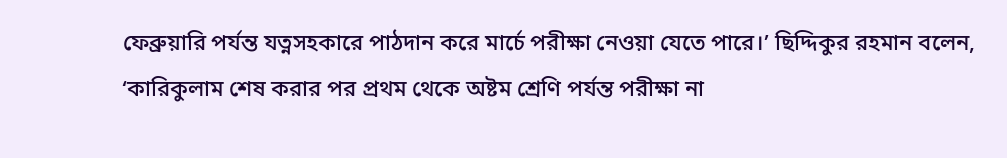ফেব্রুয়ারি পর্যন্ত যত্নসহকারে পাঠদান করে মার্চে পরীক্ষা নেওয়া যেতে পারে।’ ছিদ্দিকুর রহমান বলেন, ‘কারিকুলাম শেষ করার পর প্রথম থেকে অষ্টম শ্রেণি পর্যন্ত পরীক্ষা না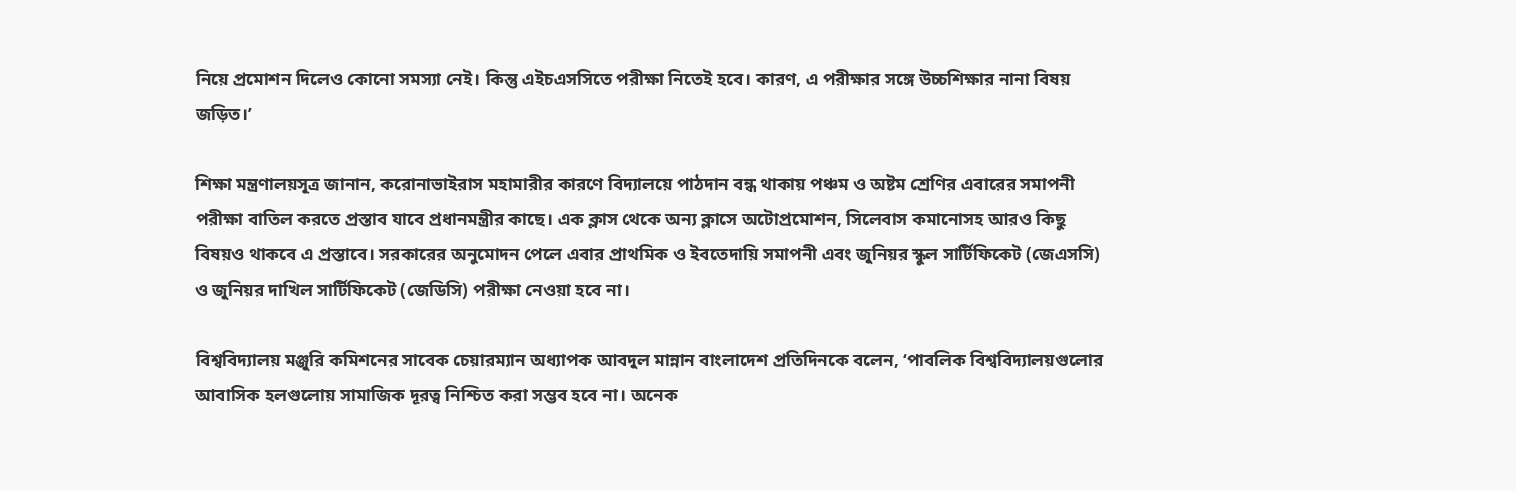নিয়ে প্রমোশন দিলেও কোনো সমস্যা নেই। কিন্তু এইচএসসিতে পরীক্ষা নিতেই হবে। কারণ, এ পরীক্ষার সঙ্গে উচ্চশিক্ষার নানা বিষয় জড়িত।’

শিক্ষা মন্ত্রণালয়সূত্র জানান, করোনাভাইরাস মহামারীর কারণে বিদ্যালয়ে পাঠদান বন্ধ থাকায় পঞ্চম ও অষ্টম শ্রেণির এবারের সমাপনী পরীক্ষা বাতিল করতে প্রস্তাব যাবে প্রধানমন্ত্রীর কাছে। এক ক্লাস থেকে অন্য ক্লাসে অটোপ্রমোশন, সিলেবাস কমানোসহ আরও কিছু বিষয়ও থাকবে এ প্রস্তাবে। সরকারের অনুমোদন পেলে এবার প্রাথমিক ও ইবতেদায়ি সমাপনী এবং জুনিয়র স্কুল সার্টিফিকেট (জেএসসি) ও জুনিয়র দাখিল সার্টিফিকেট (জেডিসি) পরীক্ষা নেওয়া হবে না।

বিশ্ববিদ্যালয় মঞ্জুরি কমিশনের সাবেক চেয়ারম্যান অধ্যাপক আবদুল মান্নান বাংলাদেশ প্রতিদিনকে বলেন, ‘পাবলিক বিশ্ববিদ্যালয়গুলোর আবাসিক হলগুলোয় সামাজিক দূরত্ব নিশ্চিত করা সম্ভব হবে না। অনেক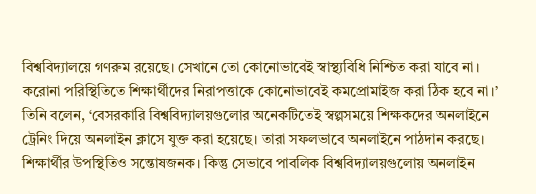বিশ্ববিদ্যালয়ে গণরুম রয়েছে। সেখানে তো কোনোভাবেই স্বাস্থ্যবিধি নিশ্চিত করা যাবে না। করোনা পরিস্থিতিতে শিক্ষার্থীদের নিরাপত্তাকে কোনোভাবেই কমপ্রোমাইজ করা ঠিক হবে না।’ তিনি বলেন, ‘বেসরকারি বিশ্ববিদ্যালয়গুলোর অনেকটিতেই স্বল্পসময়ে শিক্ষকদের অনলাইনে ট্রেনিং দিয়ে অনলাইন ক্লাসে যুক্ত করা হয়েছে। তারা সফলভাবে অনলাইনে পাঠদান করছে। শিক্ষার্থীর উপস্থিতিও সন্তোষজনক। কিন্তু সেভাবে পাবলিক বিশ্ববিদ্যালয়গুলোয় অনলাইন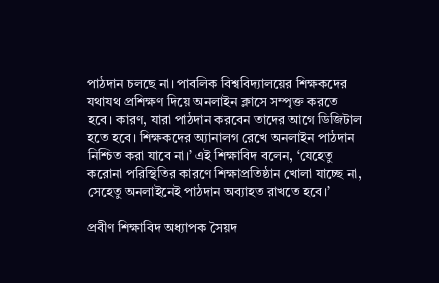পাঠদান চলছে না। পাবলিক বিশ্ববিদ্যালয়ের শিক্ষকদের যথাযথ প্রশিক্ষণ দিয়ে অনলাইন ক্লাসে সম্পৃক্ত করতে হবে। কারণ, যারা পাঠদান করবেন তাদের আগে ডিজিটাল হতে হবে। শিক্ষকদের অ্যানালগ রেখে অনলাইন পাঠদান নিশ্চিত করা যাবে না।’ এই শিক্ষাবিদ বলেন, ‘যেহেতু করোনা পরিস্থিতির কারণে শিক্ষাপ্রতিষ্ঠান খোলা যাচ্ছে না, সেহেতু অনলাইনেই পাঠদান অব্যাহত রাখতে হবে।’

প্রবীণ শিক্ষাবিদ অধ্যাপক সৈয়দ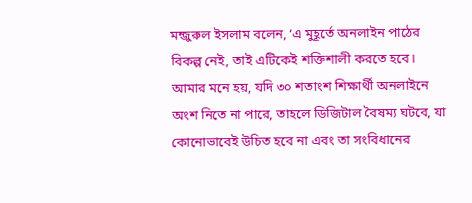মন্জুরুল ইসলাম বলেন, ‘এ মুহূর্তে অনলাইন পাঠের বিকল্প নেই, তাই এটিকেই শক্তিশালী করতে হবে। আমার মনে হয়, যদি ৩০ শতাংশ শিক্ষার্থী অনলাইনে অংশ নিতে না পারে, তাহলে ডিজিটাল বৈষম্য ঘটবে, যা কোনোভাবেই উচিত হবে না এবং তা সংবিধানের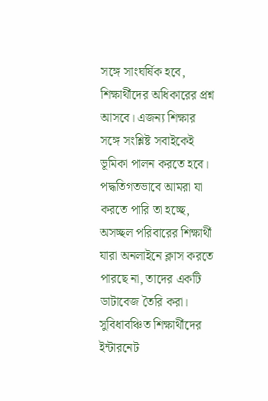সঙ্গে সাংঘর্ষিক হবে, শিক্ষার্থীদের অধিকারের প্রশ্ন আসবে। এজন্য শিক্ষার সঙ্গে সংশ্লিষ্ট সবাইকেই ভূমিকা পালন করতে হবে। পদ্ধতিগতভাবে আমরা যা করতে পারি তা হচ্ছে, অসচ্ছল পরিবারের শিক্ষার্থী যারা অনলাইনে ক্লাস করতে পারছে না, তাদের একটি ডাটাবেজ তৈরি করা। সুবিধাবঞ্চিত শিক্ষার্থীদের ইন্টারনেট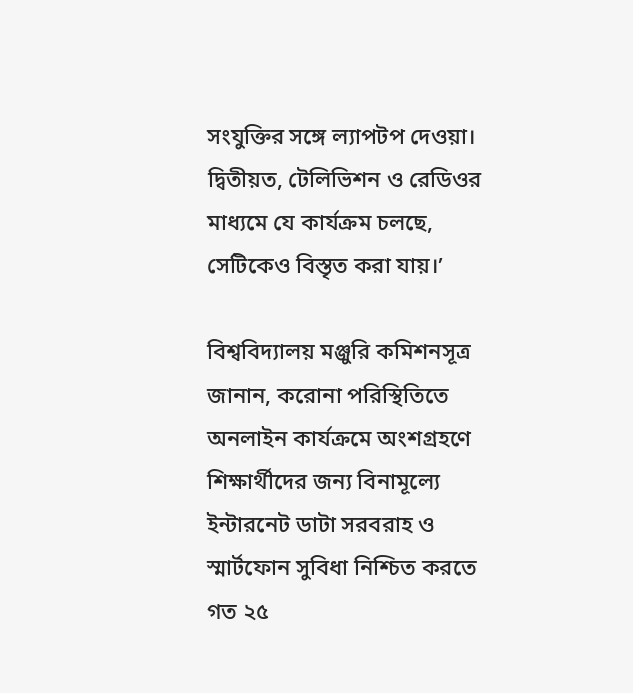সংযুক্তির সঙ্গে ল্যাপটপ দেওয়া। দ্বিতীয়ত, টেলিভিশন ও রেডিওর মাধ্যমে যে কার্যক্রম চলছে, সেটিকেও বিস্তৃত করা যায়।’

বিশ্ববিদ্যালয় মঞ্জুরি কমিশনসূত্র জানান, করোনা পরিস্থিতিতে অনলাইন কার্যক্রমে অংশগ্রহণে শিক্ষার্থীদের জন্য বিনামূল্যে ইন্টারনেট ডাটা সরবরাহ ও স্মার্টফোন সুবিধা নিশ্চিত করতে গত ২৫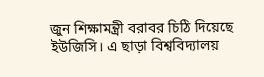জুন শিক্ষামন্ত্রী বরাবর চিঠি দিয়েছে ইউজিসি। এ ছাড়া বিশ্ববিদ্যালয়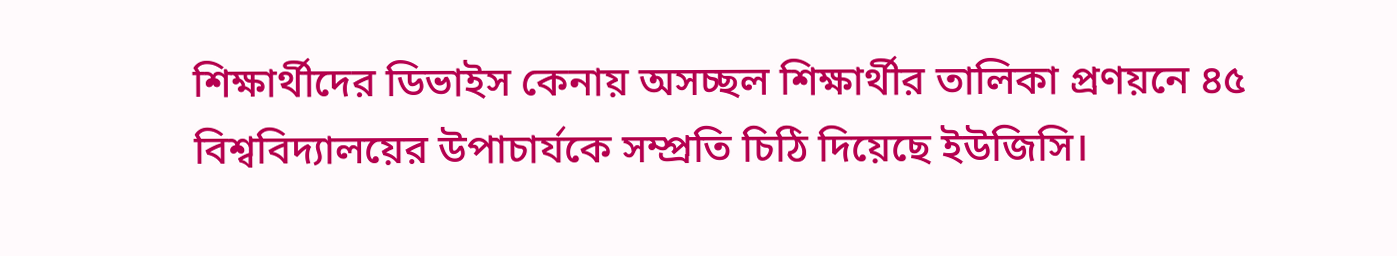শিক্ষার্থীদের ডিভাইস কেনায় অসচ্ছল শিক্ষার্থীর তালিকা প্রণয়নে ৪৫ বিশ্ববিদ্যালয়ের উপাচার্যকে সম্প্রতি চিঠি দিয়েছে ইউজিসি।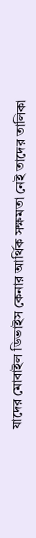যাদের মোবাইল ডিভাইস কেনার আর্থিক সক্ষমতা নেই তাদের তালিকা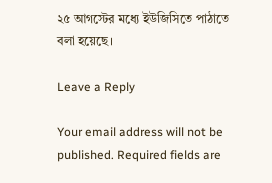২৫ আগস্টের মধ্যে ইউজিসিতে পাঠাতে বলা হয়েছে।

Leave a Reply

Your email address will not be published. Required fields are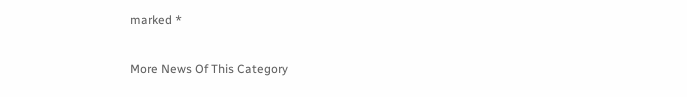marked *

More News Of This Category